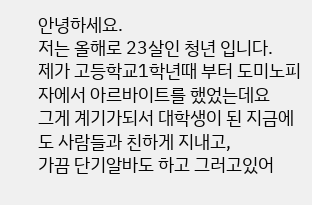안녕하세요.
저는 올해로 23살인 청년 입니다.
제가 고등학교1학년때 부터 도미노피자에서 아르바이트를 했었는데요
그게 계기가되서 대학생이 된 지금에도 사람들과 친하게 지내고,
가끔 단기알바도 하고 그러고있어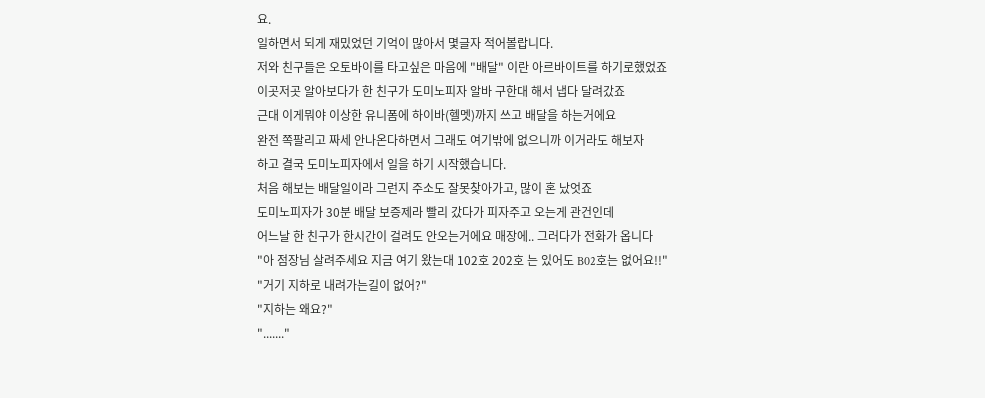요.
일하면서 되게 재밌었던 기억이 많아서 몇글자 적어볼랍니다.
저와 친구들은 오토바이를 타고싶은 마음에 "배달" 이란 아르바이트를 하기로했었죠
이곳저곳 알아보다가 한 친구가 도미노피자 알바 구한대 해서 냅다 달려갔죠
근대 이게뭐야 이상한 유니폼에 하이바(헬멧)까지 쓰고 배달을 하는거에요
완전 쪽팔리고 짜세 안나온다하면서 그래도 여기밖에 없으니까 이거라도 해보자
하고 결국 도미노피자에서 일을 하기 시작했습니다.
처음 해보는 배달일이라 그런지 주소도 잘못찾아가고, 많이 혼 났엇죠
도미노피자가 30분 배달 보증제라 빨리 갔다가 피자주고 오는게 관건인데
어느날 한 친구가 한시간이 걸려도 안오는거에요 매장에.. 그러다가 전화가 옵니다
"아 점장님 살려주세요 지금 여기 왔는대 102호 202호 는 있어도 B02호는 없어요!!"
"거기 지하로 내려가는길이 없어?"
"지하는 왜요?"
"......."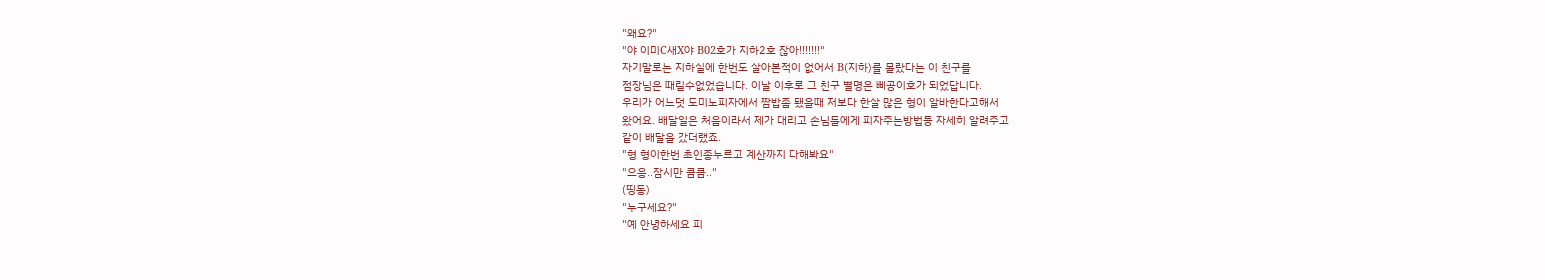"왜요?"
"야 이미C새X야 B02호가 지하2호 잖아!!!!!!!"
자기말로는 지하실에 한번도 살아본적이 없어서 B(지하)를 몰랐다는 이 친구를
점장님은 때릴수없었습니다. 이날 이후로 그 친구 별명은 삐공이호가 되었답니다.
우리가 어느덧 도미노피자에서 짬밥좀 됐을때 저보다 한살 많은 형이 알바한다고해서
왔어요. 배달일은 처음이라서 제가 대리고 손님들에게 피자주는방법등 자세히 알려주고
같이 배달을 갔더랬죠.
"형 형이한번 초인종누르고 계산까지 다해봐요"
"으응..잠시만 큼큼.."
(띵동)
"누구세요?"
"예 안녕하세요 피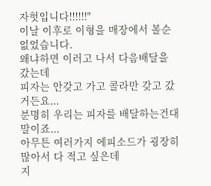자헛입니다!!!!!!"
이날 이후로 이형을 매장에서 볼순 없었습니다.
왜냐하면 이러고 나서 다음배달을 갔는데
피자는 안갖고 가고 콜라만 갖고 갔거든요...
분명히 우리는 피자를 배달하는건대말이죠...
아무튼 여러가지 에피소드가 굉장히 많아서 다 적고 싶은데
지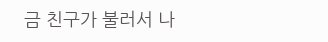금 친구가 불러서 나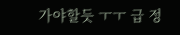가야할듯 ㅜㅜ 급 정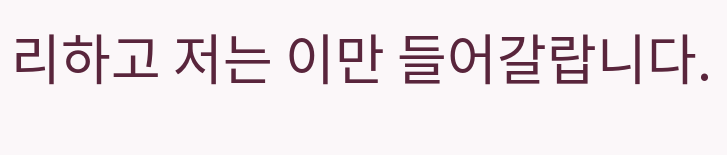리하고 저는 이만 들어갈랍니다.